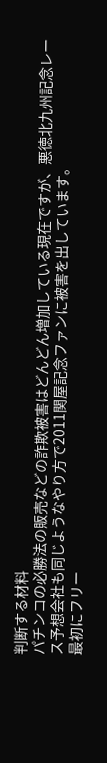判断する材料
パチンコの必勝法の販売などの詐欺被害はどんどん増加している現在ですが、悪徳北九州記念レース予想会社も同じようなやり方で2011関屋記念ファンに被害を出しています。
最初にフリー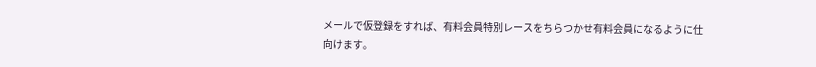メールで仮登録をすれば、有料会員特別レースをちらつかせ有料会員になるように仕向けます。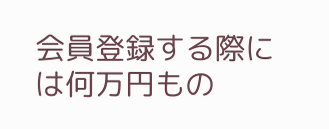会員登録する際には何万円もの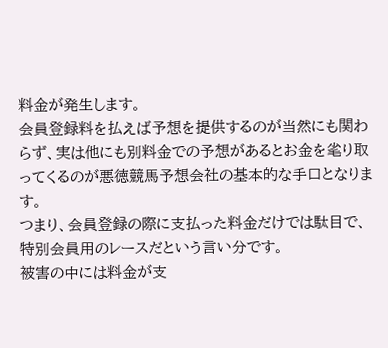料金が発生します。
会員登録料を払えば予想を提供するのが当然にも関わらず、実は他にも別料金での予想があるとお金を毟り取ってくるのが悪徳競馬予想会社の基本的な手口となります。
つまり、会員登録の際に支払った料金だけでは駄目で、特別会員用のレースだという言い分です。
被害の中には料金が支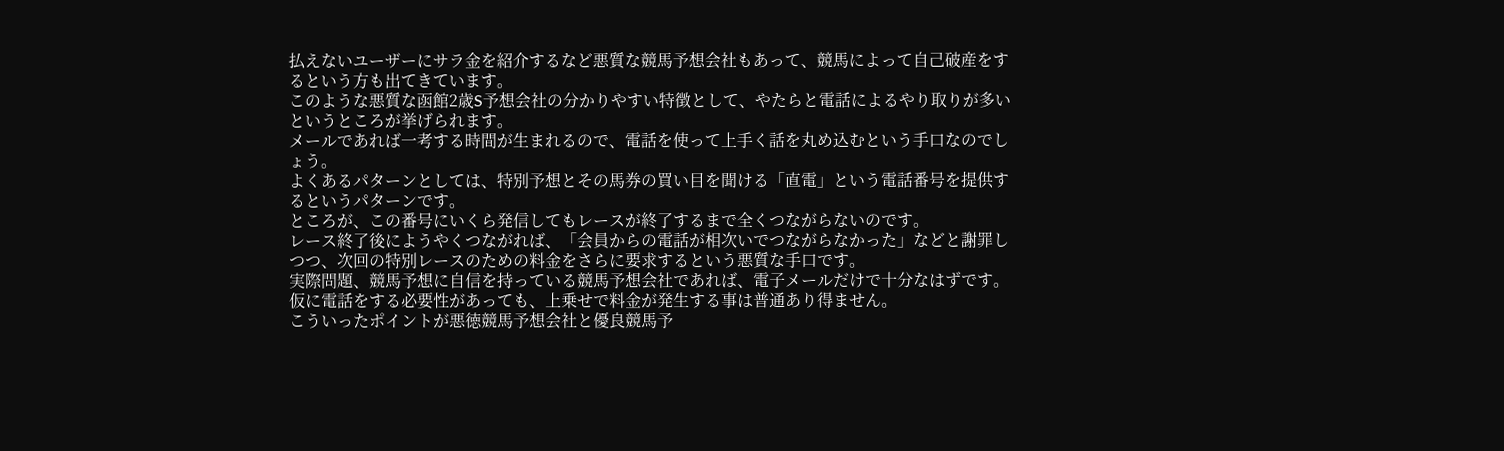払えないユーザーにサラ金を紹介するなど悪質な競馬予想会社もあって、競馬によって自己破産をするという方も出てきています。
このような悪質な函館2歳S予想会社の分かりやすい特徴として、やたらと電話によるやり取りが多いというところが挙げられます。
メールであれば一考する時間が生まれるので、電話を使って上手く話を丸め込むという手口なのでしょう。
よくあるパターンとしては、特別予想とその馬券の買い目を聞ける「直電」という電話番号を提供するというパターンです。
ところが、この番号にいくら発信してもレースが終了するまで全くつながらないのです。
レース終了後にようやくつながれば、「会員からの電話が相次いでつながらなかった」などと謝罪しつつ、次回の特別レースのための料金をさらに要求するという悪質な手口です。
実際問題、競馬予想に自信を持っている競馬予想会社であれば、電子メールだけで十分なはずです。
仮に電話をする必要性があっても、上乗せで料金が発生する事は普通あり得ません。
こういったポイントが悪徳競馬予想会社と優良競馬予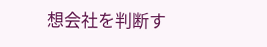想会社を判断す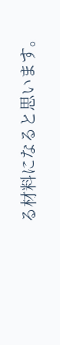る材料になると思います。